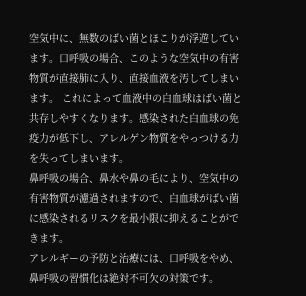空気中に、無数のばい菌とほこりが浮遊しています。口呼吸の場合、このような空気中の有害物質が直接肺に入り、直接血液を汚してしまいます。 これによって血液中の白血球はばい菌と共存しやすくなります。感染された白血球の免疫力が低下し、アレルゲン物質をやっつける力を失ってしまいます。
鼻呼吸の場合、鼻水や鼻の毛により、空気中の有害物質が濾過されますので、白血球がばい菌に感染されるリスクを最小限に抑えることができます。
アレルギーの予防と治療には、口呼吸をやめ、鼻呼吸の習慣化は絶対不可欠の対策です。